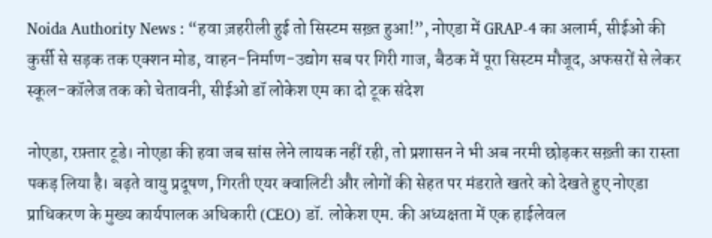Noida Authority News : “हवा ज़हरीली हुई तो सिस्टम सख़्त हुआ!”, नोएडा में GRAP-4 का अलार्म, सीईओ की कुर्सी से सड़क तक एक्शन मोड, वाहन-निर्माण-उद्योग सब पर गिरी गाज, बैठक में पूरा सिस्टम मौजूद, अफसरों से लेकर स्कूल-कॉलेज तक को चेतावनी, सीईओ डॉ लोकेश एम का दो टूक संदेश

नोएडा, रफ़्तार टूडे। नोएडा की हवा जब सांस लेने लायक नहीं रही, तो प्रशासन ने भी अब नरमी छोड़कर सख़्ती का रास्ता पकड़ लिया है। बढ़ते वायु प्रदूषण, गिरती एयर क्वालिटी और लोगों की सेहत पर मंडराते खतरे को देखते हुए नोएडा प्राधिकरण के मुख्य कार्यपालक अधिकारी (CEO) डॉ. लोकेश एम. की अध्यक्षता में एक हाईलेवल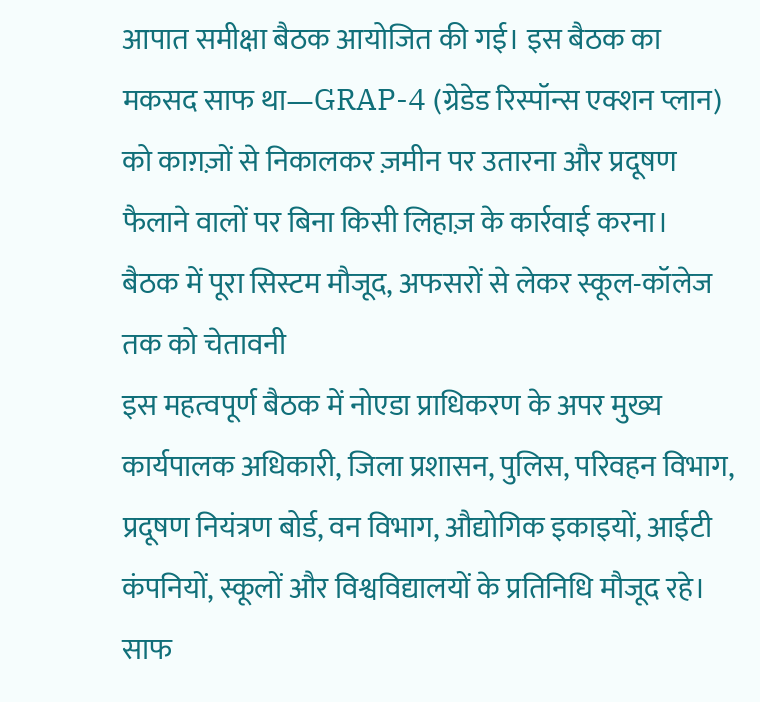आपात समीक्षा बैठक आयोजित की गई। इस बैठक का मकसद साफ था—GRAP-4 (ग्रेडेड रिस्पॉन्स एक्शन प्लान) को काग़ज़ों से निकालकर ज़मीन पर उतारना और प्रदूषण फैलाने वालों पर बिना किसी लिहाज़ के कार्रवाई करना।
बैठक में पूरा सिस्टम मौजूद, अफसरों से लेकर स्कूल-कॉलेज तक को चेतावनी
इस महत्वपूर्ण बैठक में नोएडा प्राधिकरण के अपर मुख्य कार्यपालक अधिकारी, जिला प्रशासन, पुलिस, परिवहन विभाग, प्रदूषण नियंत्रण बोर्ड, वन विभाग, औद्योगिक इकाइयों, आईटी कंपनियों, स्कूलों और विश्वविद्यालयों के प्रतिनिधि मौजूद रहे। साफ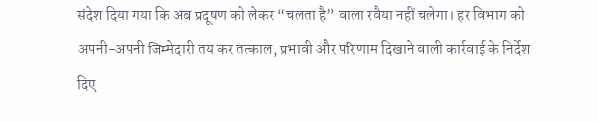संदेश दिया गया कि अब प्रदूषण को लेकर “चलता है” वाला रवैया नहीं चलेगा। हर विभाग को अपनी-अपनी जिम्मेदारी तय कर तत्काल, प्रभावी और परिणाम दिखाने वाली कार्रवाई के निर्देश दिए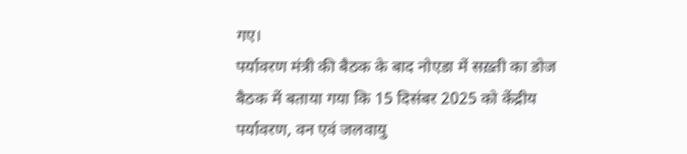गए।
पर्यावरण मंत्री की बैठक के बाद नोएडा में सख़्ती का डोज
बैठक में बताया गया कि 15 दिसंबर 2025 को केंद्रीय पर्यावरण, वन एवं जलवायु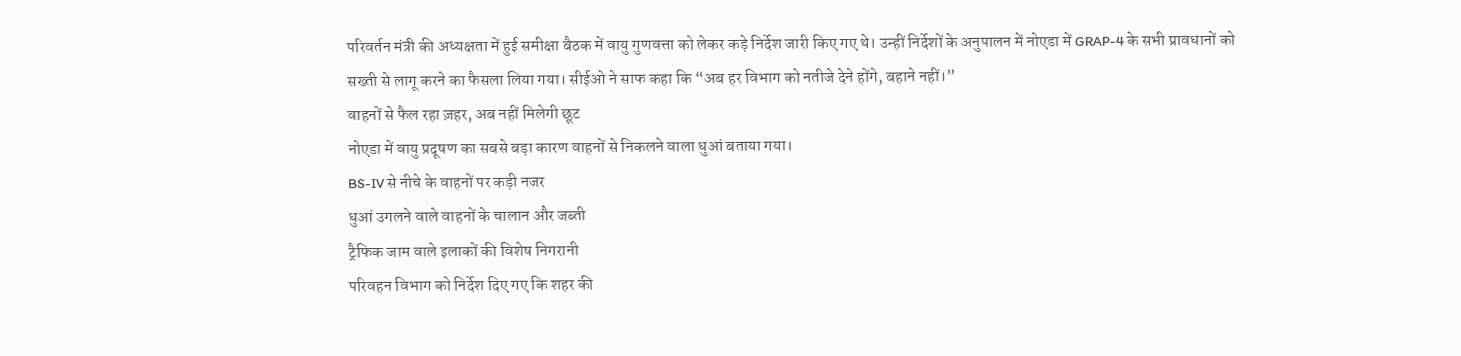परिवर्तन मंत्री की अध्यक्षता में हुई समीक्षा बैठक में वायु गुणवत्ता को लेकर कड़े निर्देश जारी किए गए थे। उन्हीं निर्देशों के अनुपालन में नोएडा में GRAP-4 के सभी प्रावधानों को सख्ती से लागू करने का फैसला लिया गया। सीईओ ने साफ कहा कि “अब हर विभाग को नतीजे देने होंगे, बहाने नहीं।”
वाहनों से फैल रहा ज़हर, अब नहीं मिलेगी छूट
नोएडा में वायु प्रदूषण का सबसे बड़ा कारण वाहनों से निकलने वाला धुआं बताया गया।
BS-IV से नीचे के वाहनों पर कड़ी नजर
धुआं उगलने वाले वाहनों के चालान और जब्ती
ट्रैफिक जाम वाले इलाकों की विशेष निगरानी
परिवहन विभाग को निर्देश दिए गए कि शहर की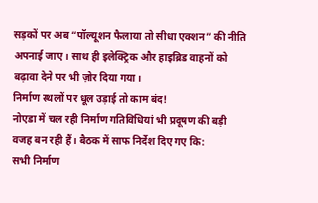सड़कों पर अब “पॉल्यूशन फैलाया तो सीधा एक्शन” की नीति अपनाई जाए। साथ ही इलेक्ट्रिक और हाइब्रिड वाहनों को बढ़ावा देने पर भी ज़ोर दिया गया।
निर्माण स्थलों पर धूल उड़ाई तो काम बंद!
नोएडा में चल रही निर्माण गतिविधियां भी प्रदूषण की बड़ी वजह बन रही हैं। बैठक में साफ निर्देश दिए गए कि:
सभी निर्माण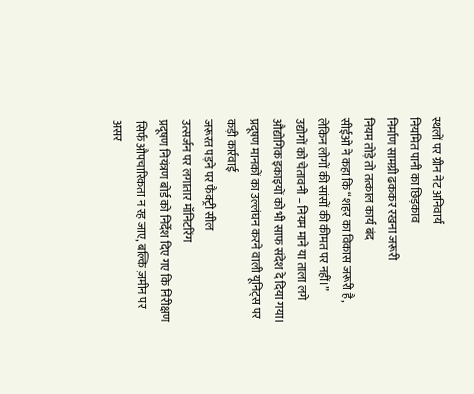स्थलों पर ग्रीन नेट अनिवार्य
नियमित पानी का छिड़काव
निर्माण सामग्री ढककर रखना जरूरी
नियम तोड़े तो तत्काल कार्य बंद
सीईओ ने कहा कि “शहर का विकास जरूरी है, लेकिन लोगों की सांसों की कीमत पर नहीं।”
उद्योगों को चेतावनी – नियम माने या ताला लगे
औद्योगिक इकाइयों को भी साफ संदेश दे दिया गया।
प्रदूषण मानकों का उल्लंघन करने वाली यूनिट्स पर कड़ी कार्रवाई
जरूरत पड़ने पर फैक्ट्री सील
उत्सर्जन पर लगातार मॉनिटरिंग
प्रदूषण नियंत्रण बोर्ड को निर्देश दिए गए कि निरीक्षण सिर्फ औपचारिकता न रह जाए, बल्कि ज़मीन पर असर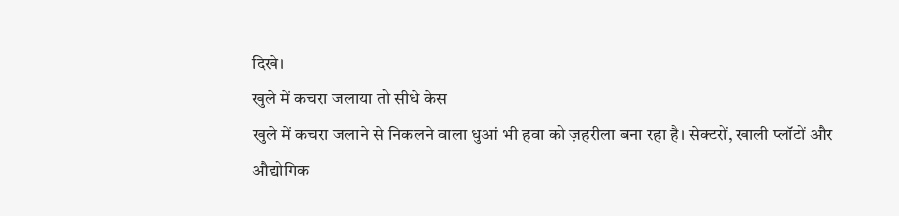दिखे।
खुले में कचरा जलाया तो सीधे केस
खुले में कचरा जलाने से निकलने वाला धुआं भी हवा को ज़हरीला बना रहा है। सेक्टरों, खाली प्लॉटों और औद्योगिक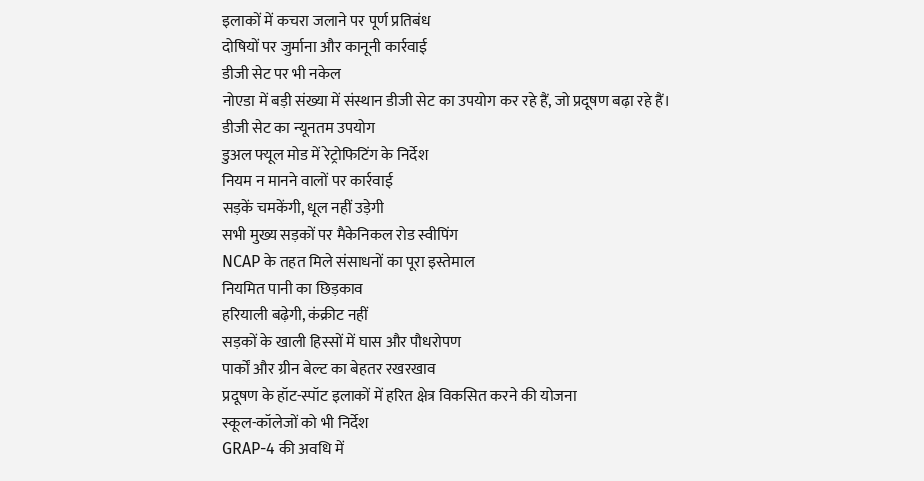इलाकों में कचरा जलाने पर पूर्ण प्रतिबंध
दोषियों पर जुर्माना और कानूनी कार्रवाई
डीजी सेट पर भी नकेल
नोएडा में बड़ी संख्या में संस्थान डीजी सेट का उपयोग कर रहे हैं, जो प्रदूषण बढ़ा रहे हैं।
डीजी सेट का न्यूनतम उपयोग
डुअल फ्यूल मोड में रेट्रोफिटिंग के निर्देश
नियम न मानने वालों पर कार्रवाई
सड़कें चमकेंगी, धूल नहीं उड़ेगी
सभी मुख्य सड़कों पर मैकेनिकल रोड स्वीपिंग
NCAP के तहत मिले संसाधनों का पूरा इस्तेमाल
नियमित पानी का छिड़काव
हरियाली बढ़ेगी, कंक्रीट नहीं
सड़कों के खाली हिस्सों में घास और पौधरोपण
पार्कों और ग्रीन बेल्ट का बेहतर रखरखाव
प्रदूषण के हॉट-स्पॉट इलाकों में हरित क्षेत्र विकसित करने की योजना
स्कूल-कॉलेजों को भी निर्देश
GRAP-4 की अवधि में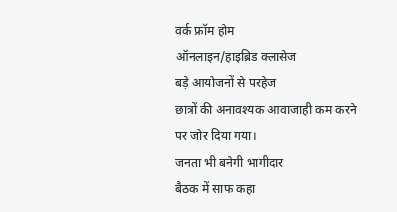वर्क फ्रॉम होम
ऑनलाइन/हाइब्रिड क्लासेज
बड़े आयोजनों से परहेज
छात्रों की अनावश्यक आवाजाही कम करने पर जोर दिया गया।
जनता भी बनेगी भागीदार
बैठक में साफ कहा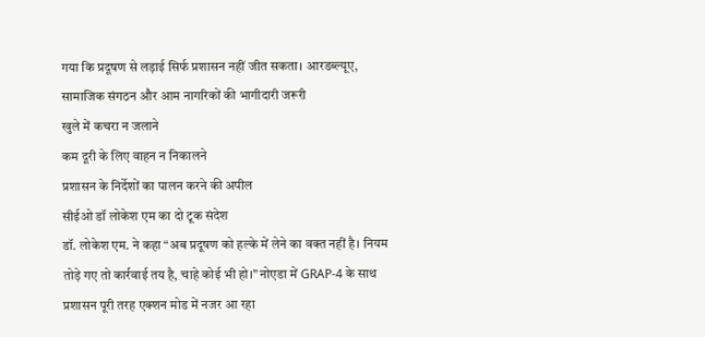गया कि प्रदूषण से लड़ाई सिर्फ प्रशासन नहीं जीत सकता। आरडब्ल्यूए, सामाजिक संगठन और आम नागरिकों की भागीदारी जरूरी
खुले में कचरा न जलाने
कम दूरी के लिए वाहन न निकालने
प्रशासन के निर्देशों का पालन करने की अपील
सीईओ डॉ लोकेश एम का दो टूक संदेश
डॉ. लोकेश एम. ने कहा “अब प्रदूषण को हल्के में लेने का वक्त नहीं है। नियम तोड़े गए तो कार्रवाई तय है, चाहे कोई भी हो।” नोएडा में GRAP-4 के साथ प्रशासन पूरी तरह एक्शन मोड में नजर आ रहा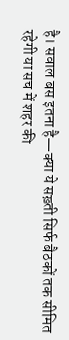है। सवाल बस इतना है—क्या ये सख़्ती सिर्फ बैठकों तक सीमित रहेगी या सच में शहर की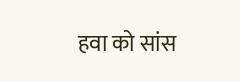हवा को सांस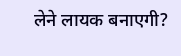लेने लायक बनाएगी?